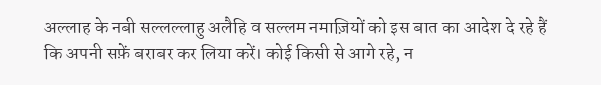अल्लाह के नबी सल्लल्लाहु अलैहि व सल्लम नमाज़ियों को इस बात का आदेश दे रहे हैं कि अपनी सफ़ें बराबर कर लिया करें। कोई किसी से आगे रहे, न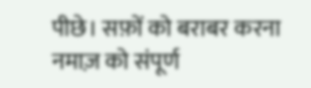पीछे। सफ़ों को बराबर करना नमाज़ को संपूर्ण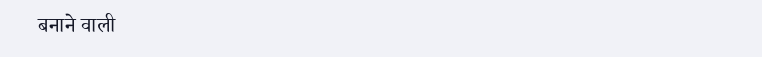बनाने वाली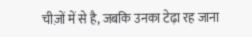चीज़ों में से है, जबकि उनका टेढ़ा रह जाना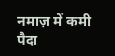नमाज़ में कमी पैदा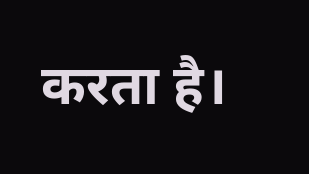करता है।